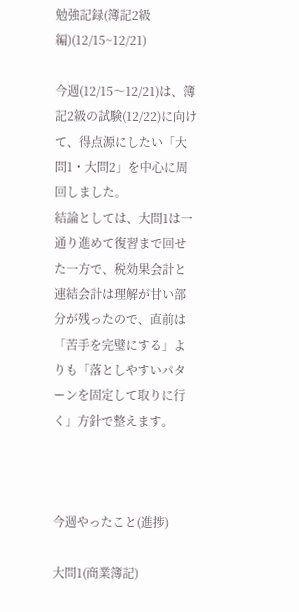勉強記録(簿記2級編)(12/15~12/21)

今週(12/15〜12/21)は、簿記2級の試験(12/22)に向けて、得点源にしたい「大問1・大問2」を中心に周回しました。
結論としては、大問1は一通り進めて復習まで回せた一方で、税効果会計と連結会計は理解が甘い部分が残ったので、直前は「苦手を完璧にする」よりも「落としやすいパターンを固定して取りに行く」方針で整えます。



今週やったこと(進捗)

大問1(商業簿記)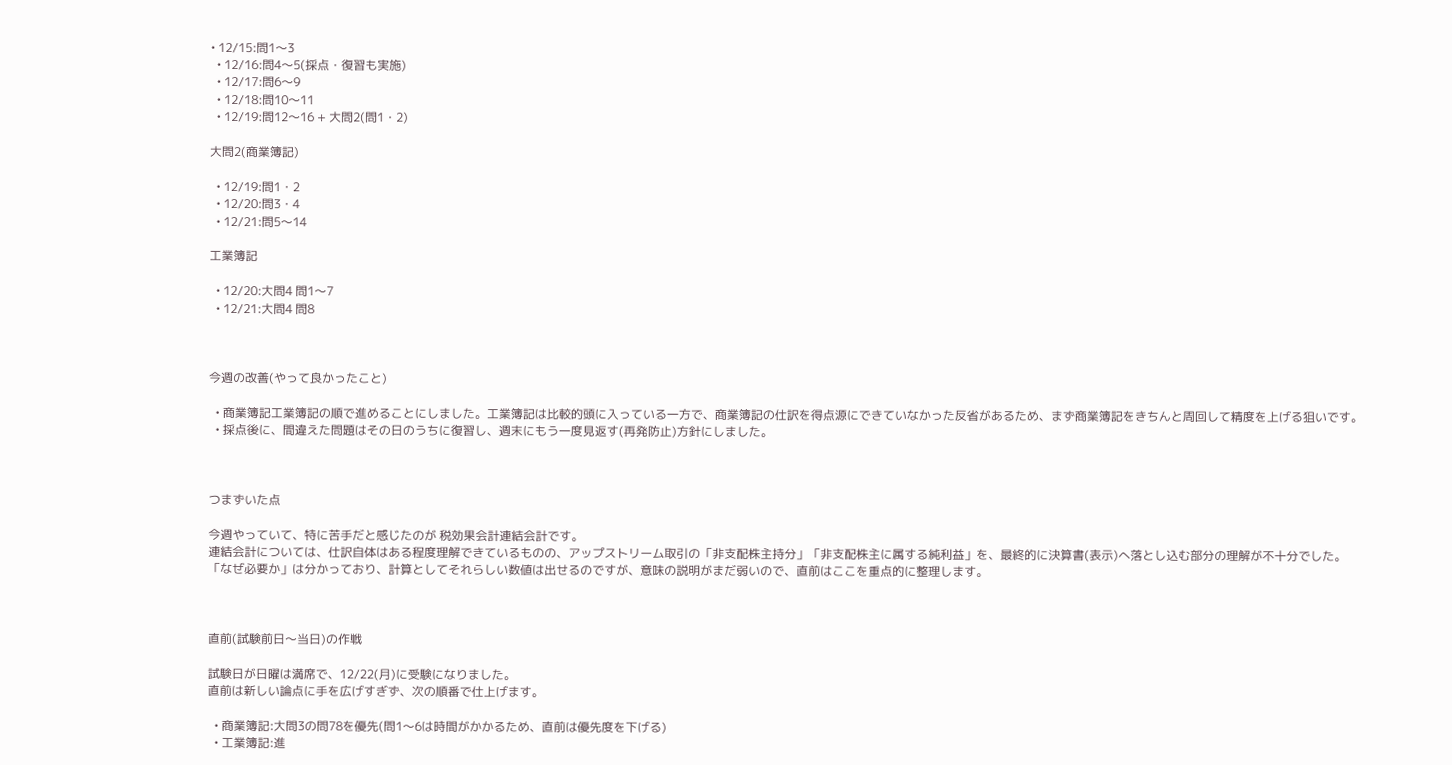• 12/15:問1〜3
  • 12/16:問4〜5(採点・復習も実施)
  • 12/17:問6〜9
  • 12/18:問10〜11
  • 12/19:問12〜16 + 大問2(問1・2)

大問2(商業簿記)

  • 12/19:問1・2
  • 12/20:問3・4
  • 12/21:問5〜14

工業簿記

  • 12/20:大問4 問1〜7
  • 12/21:大問4 問8



今週の改善(やって良かったこと)

  • 商業簿記工業簿記の順で進めることにしました。工業簿記は比較的頭に入っている一方で、商業簿記の仕訳を得点源にできていなかった反省があるため、まず商業簿記をきちんと周回して精度を上げる狙いです。
  • 採点後に、間違えた問題はその日のうちに復習し、週末にもう一度見返す(再発防止)方針にしました。



つまずいた点

今週やっていて、特に苦手だと感じたのが 税効果会計連結会計です。
連結会計については、仕訳自体はある程度理解できているものの、アップストリーム取引の「非支配株主持分」「非支配株主に属する純利益」を、最終的に決算書(表示)へ落とし込む部分の理解が不十分でした。
「なぜ必要か」は分かっており、計算としてそれらしい数値は出せるのですが、意味の説明がまだ弱いので、直前はここを重点的に整理します。



直前(試験前日〜当日)の作戦

試験日が日曜は満席で、12/22(月)に受験になりました。
直前は新しい論点に手を広げすぎず、次の順番で仕上げます。

  • 商業簿記:大問3の問78を優先(問1〜6は時間がかかるため、直前は優先度を下げる)
  • 工業簿記:進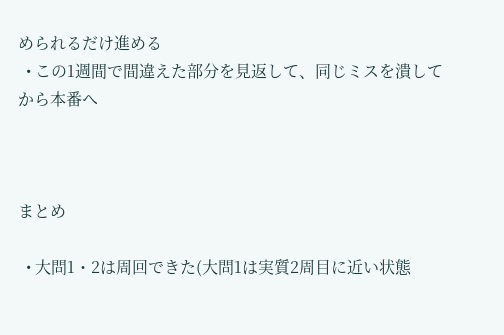められるだけ進める
  • この1週間で間違えた部分を見返して、同じミスを潰してから本番へ



まとめ

  • 大問1・2は周回できた(大問1は実質2周目に近い状態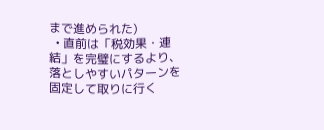まで進められた)
  • 直前は「税効果・連結」を完璧にするより、落としやすいパターンを固定して取りに行く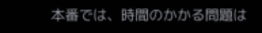本番では、時間のかかる問題は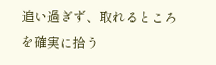追い過ぎず、取れるところを確実に拾う